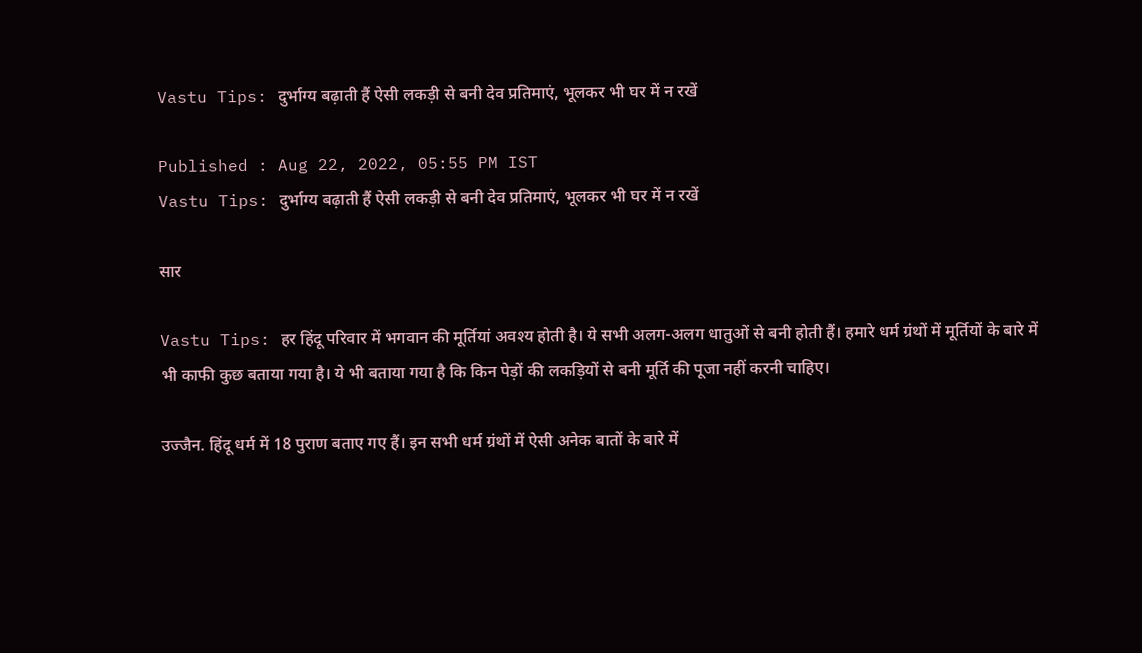Vastu Tips: दुर्भाग्य बढ़ाती हैं ऐसी लकड़ी से बनी देव प्रतिमाएं, भूलकर भी घर में न रखें

Published : Aug 22, 2022, 05:55 PM IST
Vastu Tips: दुर्भाग्य बढ़ाती हैं ऐसी लकड़ी से बनी देव प्रतिमाएं, भूलकर भी घर में न रखें

सार

Vastu Tips: हर हिंदू परिवार में भगवान की मूर्तियां अवश्य होती है। ये सभी अलग-अलग धातुओं से बनी होती हैं। हमारे धर्म ग्रंथों में मूर्तियों के बारे में भी काफी कुछ बताया गया है। ये भी बताया गया है कि किन पेड़ों की लकड़ियों से बनी मूर्ति की पूजा नहीं करनी चाहिए।

उज्जैन. हिंदू धर्म में 18 पुराण बताए गए हैं। इन सभी धर्म ग्रंथों में ऐसी अनेक बातों के बारे में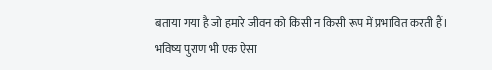बताया गया है जो हमारे जीवन को किसी न किसी रूप में प्रभावित करती हैं। भविष्य पुराण भी एक ऐसा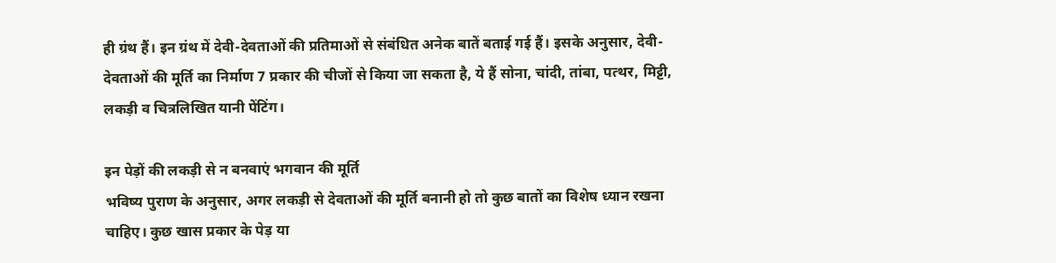ही ग्रंथ हैं। इन ग्रंथ में देवी-देवताओं की प्रतिमाओं से संबंधित अनेक बातें बताई गई हैं। इसके अनुसार, देवी-देवताओं की मूर्ति का निर्माण 7 प्रकार की चीजों से किया जा सकता है, ये हैं सोना, चांदी, तांबा, पत्थर, मिट्टी, लकड़ी व चित्रलिखित यानी पेंटिंग।

इन पेड़ों की लकड़ी से न बनवाएं भगवान की मूर्ति
भविष्य पुराण के अनुसार, अगर लकड़ी से देवताओं की मूर्ति बनानी हो तो कुछ बातों का विशेष ध्यान रखना चाहिए। कुछ खास प्रकार के पेड़ या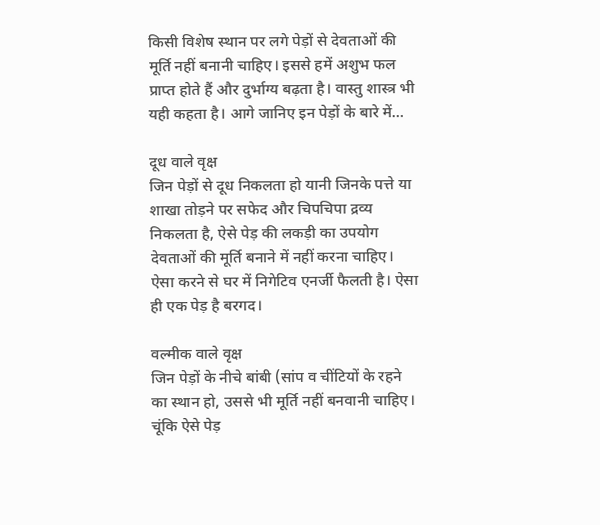किसी विशेष स्थान पर लगे पेड़ों से देवताओं की मूर्ति नहीं बनानी चाहिए। इससे हमें अशुभ फल प्राप्त होते हैं और दुर्भाग्य बढ़ता है। वास्तु शास्त्र भी यही कहता है। आगे जानिए इन पेड़ों के बारे में…

दूध वाले वृक्ष
जिन पेड़ों से दूध निकलता हो यानी जिनके पत्ते या शाखा तोड़ने पर सफेद और चिपचिपा द्रव्य निकलता है, ऐसे पेड़ की लकड़ी का उपयोग देवताओं की मूर्ति बनाने में नहीं करना चाहिए। ऐसा करने से घर में निगेटिव एनर्जी फैलती है। ऐसा ही एक पेड़ है बरगद।

वल्मीक वाले वृक्ष
जिन पेड़ों के नीचे बांबी (सांप व चींटियों के रहने का स्थान हो, उससे भी मूर्ति नहीं बनवानी चाहिए। चूंकि ऐसे पेड़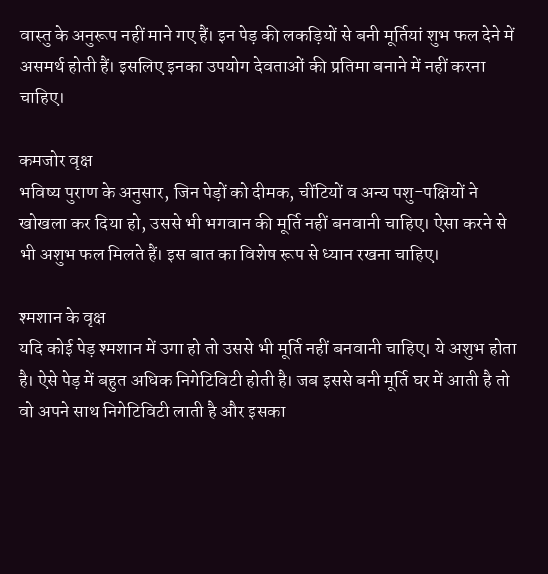वास्तु के अनुरूप नहीं माने गए हैं। इन पेड़ की लकड़ियों से बनी मूर्तियां शुभ फल देने में असमर्थ होती हैं। इसलिए इनका उपयोग देवताओं की प्रतिमा बनाने में नहीं करना चाहिए।

कमजोर वृक्ष
भविष्य पुराण के अनुसार, जिन पेड़ों को दीमक, चींटियों व अन्य पशु-पक्षियों ने खोखला कर दिया हो, उससे भी भगवान की मूर्ति नहीं बनवानी चाहिए। ऐसा करने से भी अशुभ फल मिलते हैं। इस बात का विशेष रूप से ध्यान रखना चाहिए।

श्मशान के वृक्ष
यदि कोई पेड़ श्मशान में उगा हो तो उससे भी मूर्ति नहीं बनवानी चाहिए। ये अशुभ होता है। ऐसे पेड़ में बहुत अधिक निगेटिविटी होती है। जब इससे बनी मूर्ति घर में आती है तो वो अपने साथ निगेटिविटी लाती है और इसका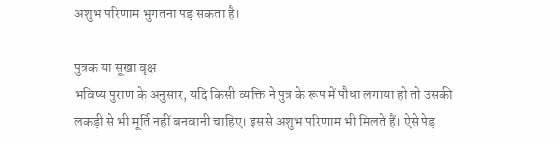अशुभ परिणाम भुगतना पड़ सकता है।

पुत्रक या सूखा वृक्ष
भविष्य पुराण के अनुसार, यदि किसी व्यक्ति ने पुत्र के रूप में पौधा लगाया हो तो उसकी लकड़ी से भी मूर्ति नहीं बनवानी चाहिए। इससे अशुभ परिणाम भी मिलते हैं। ऐसे पेड़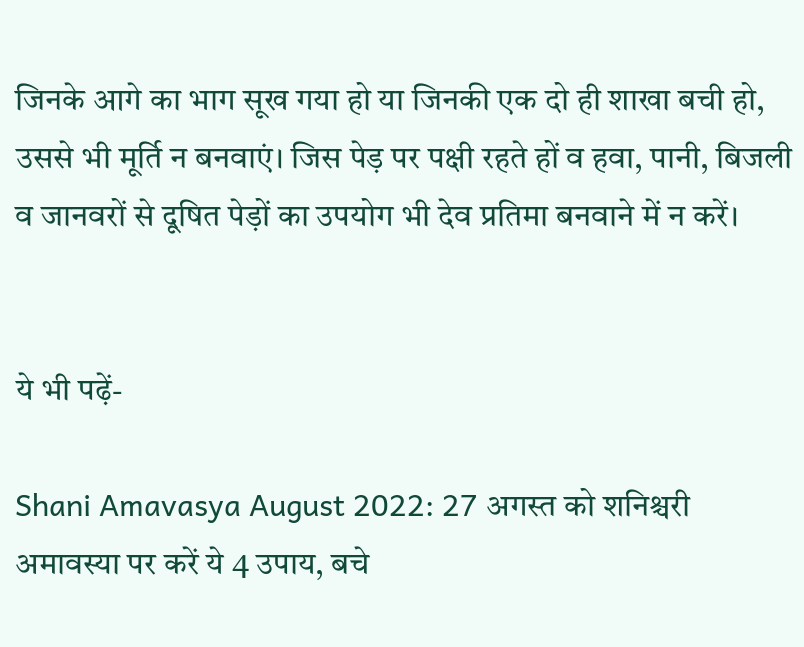जिनके आगे का भाग सूख गया हो या जिनकी एक दो ही शाखा बची हो, उससे भी मूर्ति न बनवाएं। जिस पेड़ पर पक्षी रहते हों व हवा, पानी, बिजली व जानवरों से दूषित पेड़ों का उपयोग भी देव प्रतिमा बनवाने में न करें।


ये भी पढ़ें-

Shani Amavasya August 2022: 27 अगस्त को शनिश्चरी अमावस्या पर करें ये 4 उपाय, बचे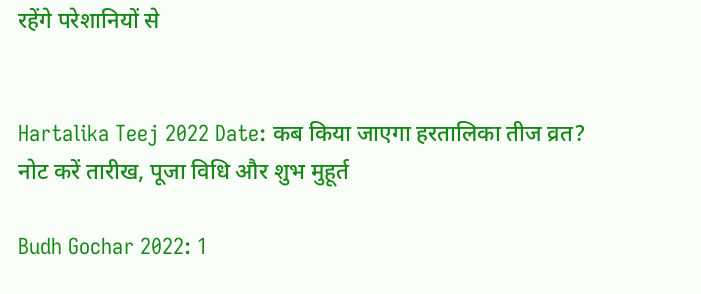रहेंगे परेशानियों से


Hartalika Teej 2022 Date: कब किया जाएगा हरतालिका तीज व्रत? नोट करें तारीख, पूजा विधि और शुभ मुहूर्त

Budh Gochar 2022: 1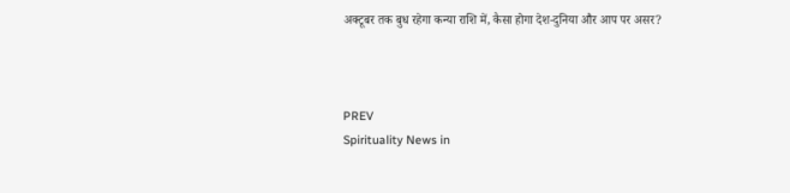अक्टूबर तक बुध रहेगा कन्या राशि में, कैसा होगा देश-दुनिया और आप पर असर?



PREV
Spirituality News in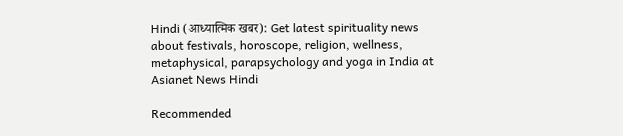Hindi (आध्यात्मिक खबर): Get latest spirituality news about festivals, horoscope, religion, wellness, metaphysical, parapsychology and yoga in India at Asianet News Hindi

Recommended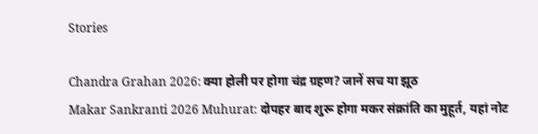Stories

Chandra Grahan 2026: क्या होली पर होगा चंद्र ग्रहण? जानें सच या झूठ
Makar Sankranti 2026 Muhurat: दोपहर बाद शुरू होगा मकर संक्रांति का मुहूर्त, यहां नोट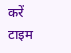करें टाइम